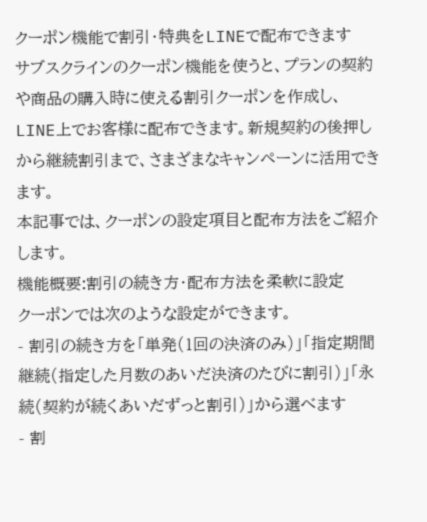クーポン機能で割引・特典をLINEで配布できます
サブスクラインのクーポン機能を使うと、プランの契約や商品の購入時に使える割引クーポンを作成し、LINE上でお客様に配布できます。新規契約の後押しから継続割引まで、さまざまなキャンペーンに活用できます。
本記事では、クーポンの設定項目と配布方法をご紹介します。
機能概要:割引の続き方・配布方法を柔軟に設定
クーポンでは次のような設定ができます。
- 割引の続き方を「単発(1回の決済のみ)」「指定期間継続(指定した月数のあいだ決済のたびに割引)」「永続(契約が続くあいだずっと割引)」から選べます
- 割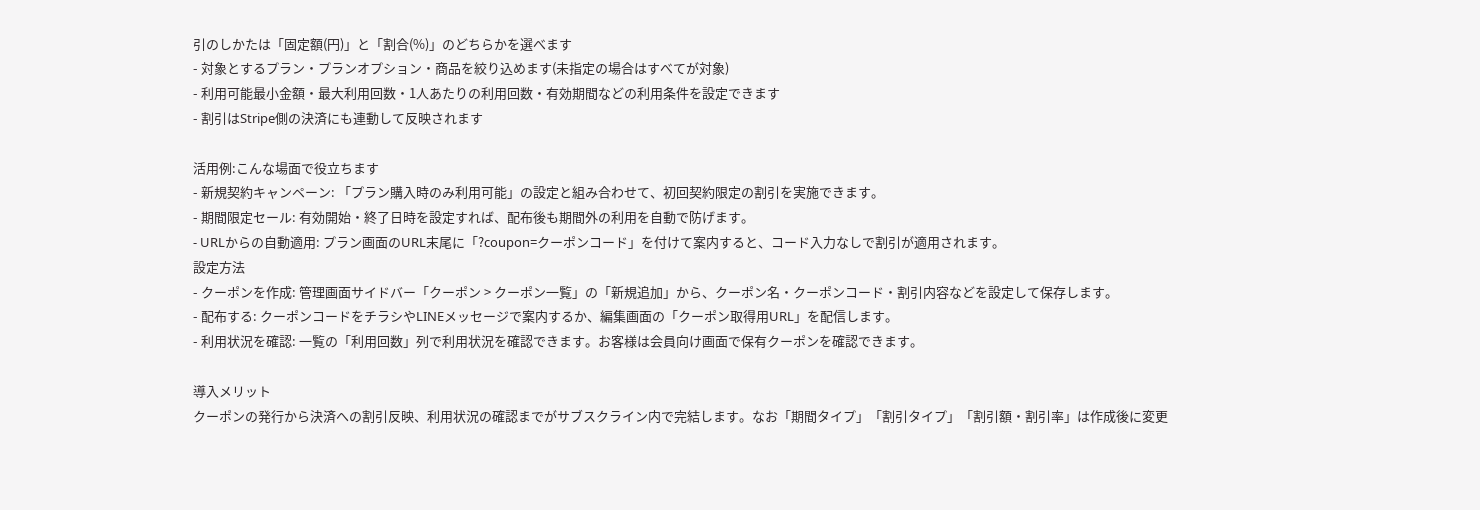引のしかたは「固定額(円)」と「割合(%)」のどちらかを選べます
- 対象とするプラン・プランオプション・商品を絞り込めます(未指定の場合はすべてが対象)
- 利用可能最小金額・最大利用回数・1人あたりの利用回数・有効期間などの利用条件を設定できます
- 割引はStripe側の決済にも連動して反映されます

活用例:こんな場面で役立ちます
- 新規契約キャンペーン: 「プラン購入時のみ利用可能」の設定と組み合わせて、初回契約限定の割引を実施できます。
- 期間限定セール: 有効開始・終了日時を設定すれば、配布後も期間外の利用を自動で防げます。
- URLからの自動適用: プラン画面のURL末尾に「?coupon=クーポンコード」を付けて案内すると、コード入力なしで割引が適用されます。
設定方法
- クーポンを作成: 管理画面サイドバー「クーポン > クーポン一覧」の「新規追加」から、クーポン名・クーポンコード・割引内容などを設定して保存します。
- 配布する: クーポンコードをチラシやLINEメッセージで案内するか、編集画面の「クーポン取得用URL」を配信します。
- 利用状況を確認: 一覧の「利用回数」列で利用状況を確認できます。お客様は会員向け画面で保有クーポンを確認できます。

導入メリット
クーポンの発行から決済への割引反映、利用状況の確認までがサブスクライン内で完結します。なお「期間タイプ」「割引タイプ」「割引額・割引率」は作成後に変更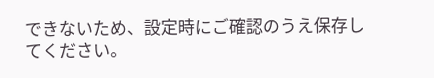できないため、設定時にご確認のうえ保存してください。